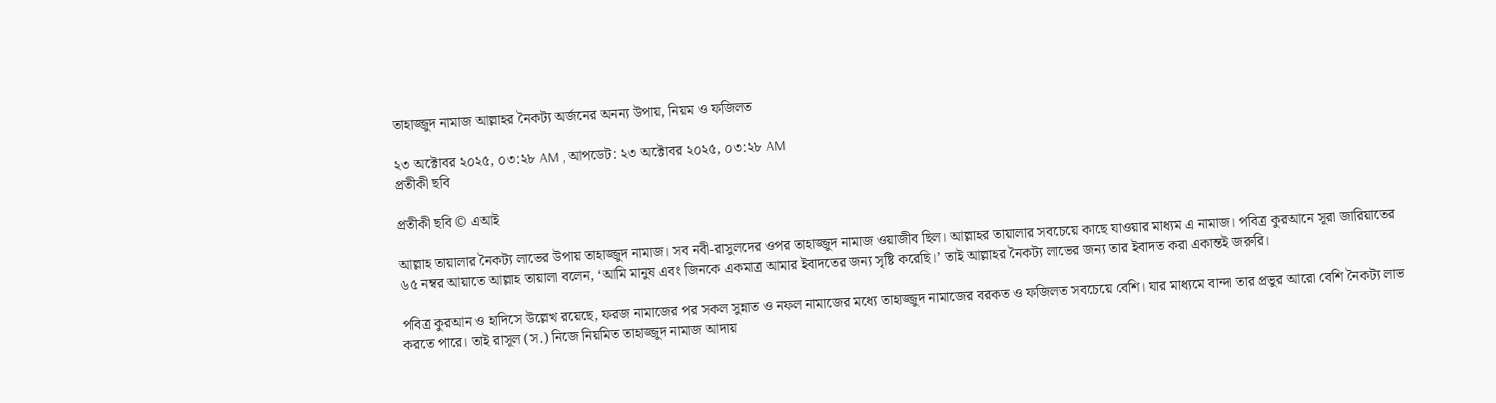তাহাজ্জুদ নামাজ আল্লাহর নৈকট্য অর্জনের অনন্য উপায়, নিয়ম ও ফজিলত

২৩ অক্টোবর ২০২৫, ০৩:২৮ AM , আপডেট: ২৩ অক্টোবর ২০২৫, ০৩:২৮ AM
প্রতীকী ছবি

প্রতীকী ছবি © এআই

আল্লাহ তায়ালার নৈকট্য লাভের উপায় তাহাজ্জুদ নামাজ। সব নবী-রাসুলদের ওপর তাহাজ্জুদ নামাজ ওয়াজীব ছিল। আল্লাহর তায়ালার সবচেয়ে কাছে যাওয়ার মাধ্যম এ নামাজ। পবিত্র কুরআনে সূরা জারিয়াতের ৬৫ নম্বর আয়াতে আল্লাহ তায়ালা বলেন, ‘আমি মানুষ এবং জিনকে একমাত্র আমার ইবাদতের জন্য সৃষ্টি করেছি।’ তাই আল্লাহর নৈকট্য লাভের জন্য তার ইবাদত করা একান্তই জরুরি।

পবিত্র কুরআন ও হাদিসে উল্লেখ রয়েছে, ফরজ নামাজের পর সকল সুন্নাত ও নফল নামাজের মধ্যে তাহাজ্জুদ নামাজের বরকত ও ফজিলত সবচেয়ে বেশি। যার মাধ্যমে বান্দা তার প্রভুর আরো বেশি নৈকট্য লাভ করতে পারে। তাই রাসূল (স.) নিজে নিয়মিত তাহাজ্জুদ নামাজ আদায়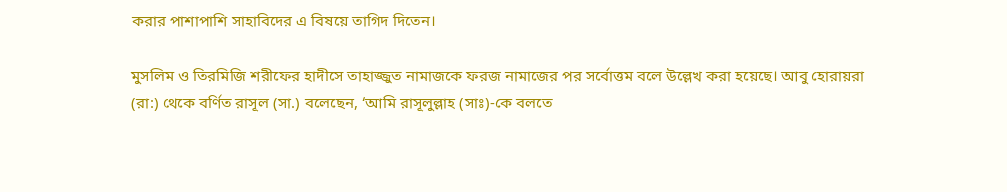করার পাশাপাশি সাহাবিদের এ বিষয়ে তাগিদ দিতেন।

মুসলিম ও তিরমিজি শরীফের হাদীসে তাহাজ্জুত নামাজকে ফরজ নামাজের পর সর্বোত্তম বলে উল্লেখ করা হয়েছে। আবু হোরায়রা (রা:) থেকে বর্ণিত রাসূল (সা.) বলেছেন, ‘আমি রাসূলুল্লাহ (সাঃ)-কে বলতে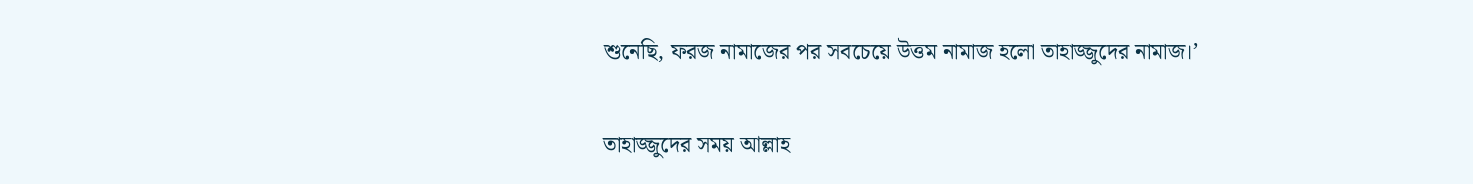শুনেছি, ফরজ নামাজের পর সবচেয়ে উত্তম নামাজ হলো তাহাজ্জুদের নামাজ।’

তাহাজ্জুদের সময় আল্লাহ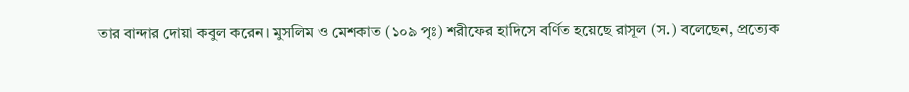তার বান্দার দোয়া কবুল করেন। মুসলিম ও মেশকাত (১০৯ পৃঃ) শরীফের হাদিসে বর্ণিত হয়েছে রাসূল (স.) বলেছেন, প্রত্যেক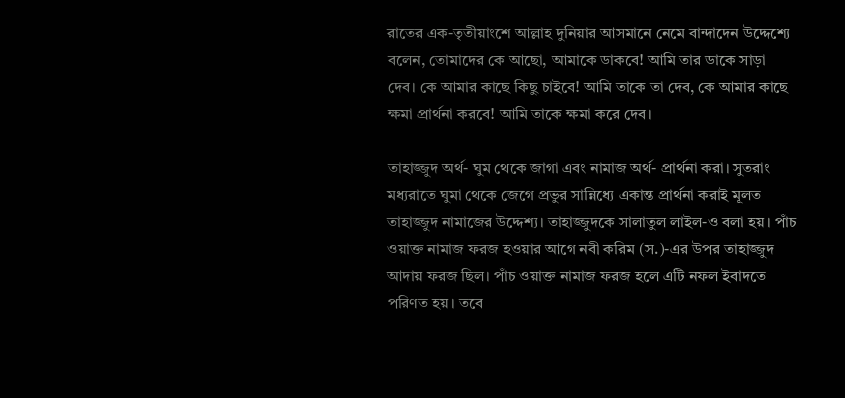রাতের এক-তৃতীয়াংশে আল্লাহ দুনিয়ার আসমানে নেমে বান্দাদেন উদ্দেশ্যে বলেন, তোমাদের কে আছো, আমাকে ডাকবে! আমি তার ডাকে সাড়া দেব। কে আমার কাছে কিছু চাইবে! আমি তাকে তা দেব, কে আমার কাছে ক্ষমা প্রার্থনা করবে! আমি তাকে ক্ষমা করে দেব।

তাহাজ্জুদ অর্থ- ঘুম থেকে জাগা এবং নামাজ অর্থ- প্রার্থনা করা। সুতরাং মধ্যরাতে ঘুমা থেকে জেগে প্রভুর সান্নিধ্যে একান্ত প্রার্থনা করাই মূলত তাহাজ্জুদ নামাজের উদ্দেশ্য। তাহাজ্জুদকে সালাতুল লাইল-ও বলা হয়। পাঁচ ওয়াক্ত নামাজ ফরজ হওয়ার আগে নবী করিম (স.)-এর উপর তাহাজ্জুদ আদায় ফরজ ছিল। পাঁচ ওয়াক্ত নামাজ ফরজ হলে এটি নফল ইবাদতে পরিণত হয়। তবে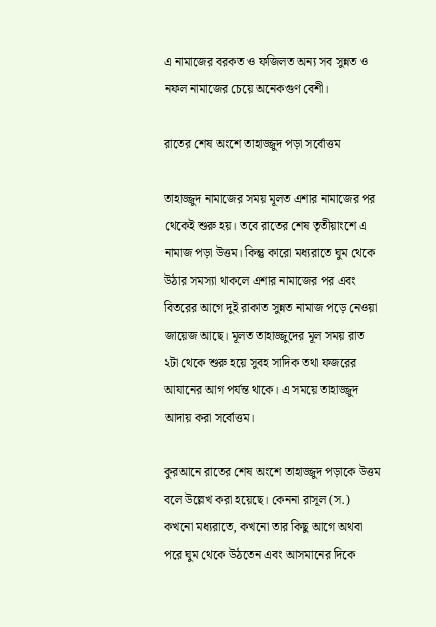এ নামাজের বরকত ও ফজিলত অন্য সব সুন্নত ও নফল নামাজের চেয়ে অনেকগুণ বেশী।

রাতের শেষ অংশে তাহাজ্জুদ পড়া সর্বোত্তম

তাহাজ্জুদ নামাজের সময় মূলত এশার নামাজের পর থেকেই শুরু হয়। তবে রাতের শেষ তৃতীয়াংশে এ নামাজ পড়া উত্তম। কিন্তু কারো মধ্যরাতে ঘুম থেকে উঠার সমস্যা থাকলে এশার নামাজের পর এবং বিতরের আগে দুই রাকাত সুন্নত নামাজ পড়ে নেওয়া জায়েজ আছে। মূলত তাহাজ্জুদের মূল সময় রাত ২টা থেকে শুরু হয়ে সুবহ সাদিক তথা ফজরের আযানের আগ পর্যন্ত থাকে। এ সময়ে তাহাজ্জুদ আদায় করা সর্বোত্তম।

কুরআনে রাতের শেষ অংশে তাহাজ্জুদ পড়াকে উত্তম বলে উল্লেখ করা হয়েছে। কেননা রাসূল (স.) কখনো মধ্যরাতে, কখনো তার কিছু আগে অথবা পরে ঘুম থেকে উঠতেন এবং আসমানের দিকে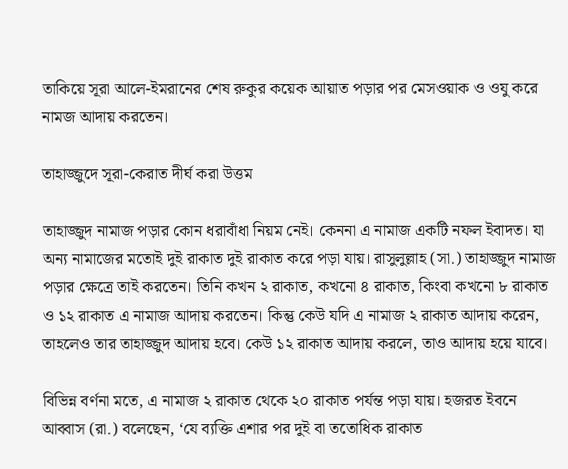তাকিয়ে সূরা আলে-ইমরানের শেষ রুকুর কয়েক আয়াত পড়ার পর মেসওয়াক ও ওযু করে নামজ আদায় করতেন।

তাহাজ্জুদে সূরা-কেরাত দীর্ঘ করা উত্তম

তাহাজ্জুদ নামাজ‌ পড়ার কোন ধরাবাঁধা নিয়ম নেই। কেননা এ নামাজ একটি নফল ইবাদত। যা অন্য নামাজের মতোই দুই রাকাত দুই রাকাত করে পড়া যায়। রাসুলুল্লাহ (সা.) তাহাজ্জুদ নামাজ পড়ার ক্ষেত্রে তাই করতেন। তিনি কখন ২ রাকাত, কখনো ৪ রাকাত, কিংবা কখনো ৮ রাকাত ও ১২ রাকাত এ নামাজ আদায় করতেন। কিন্তু কেউ যদি এ নামাজ ২ রাকাত আদায় করেন, তাহলেও তার তাহাজ্জুদ আদায় হবে। কেউ ১২ রাকাত আদায় করলে, তাও আদায় হয়ে যাবে।

বিভিন্ন বর্ণনা মতে, এ নামাজ ২ রাকাত থেকে ২০ রাকাত পর্যন্ত পড়া যায়। হজরত ইবনে আব্বাস (রা.) বলেছেন, ‘যে ব্যক্তি এশার পর দুই বা ততোধিক রাকাত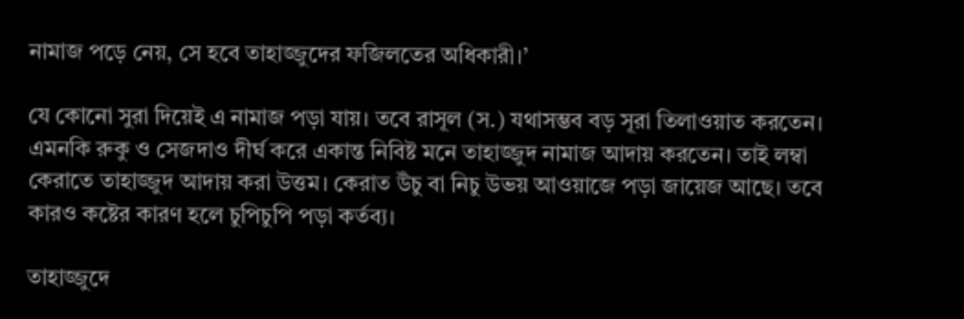নামাজ পড়ে নেয়, সে হবে তাহাজ্জুদের ফজিলতের অধিকারী।’

যে কোনো সুরা দিয়েই এ নামাজ পড়া যায়। তবে রাসূল (স.) যথাসম্ভব বড় সূরা তিলাওয়াত করতেন। এমনকি রুকু ও সেজদাও দীর্ঘ করে একান্ত নিবিষ্ট মনে তাহাজ্জুদ নামাজ আদায় করতেন। তাই লম্বা কেরাতে তাহাজ্জুদ আদায় করা উত্তম। কেরাত উঁচু বা নিচু উভয় আওয়াজে পড়া জায়েজ আছে। তবে কারও কষ্টের কারণ হলে চুপিচুপি পড়া কর্তব্য।

তাহাজ্জুদে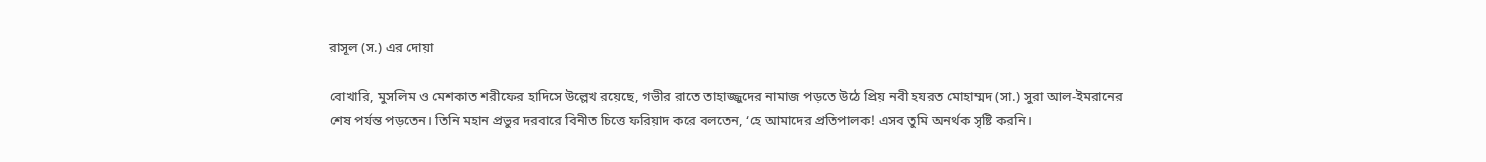রাসূল (স.) এর দোয়া

বোখারি, মুসলিম ও মেশকাত শরীফের হাদিসে উল্লেখ রয়েছে, গভীর রাতে তাহাজ্জুদের নামাজ পড়তে উঠে প্রিয় নবী হযরত মোহাম্মদ (সা.) সুরা আল-ইমরানের শেষ পর্যন্ত পড়তেন। তিনি মহান প্রভুর দরবারে বিনীত চিত্তে ফরিয়াদ করে বলতেন, ‘হে আমাদের প্রতিপালক! এসব তুমি অনর্থক সৃষ্টি করনি।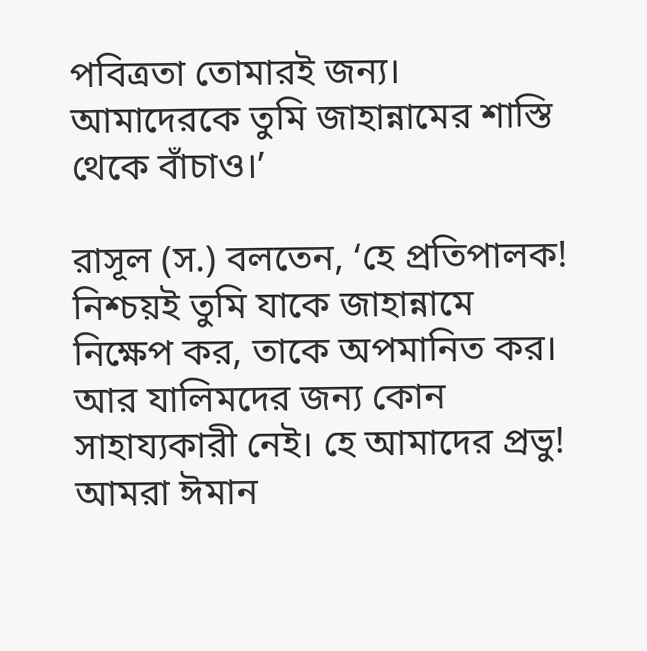পবিত্রতা তোমারই জন্য। আমাদেরকে তুমি জাহান্নামের শাস্তি থেকে বাঁচাও।’

রাসূল (স.) বলতেন, ‘হে প্রতিপালক! নিশ্চয়ই তুমি যাকে জাহান্নামে নিক্ষেপ কর, তাকে অপমানিত কর। আর যালিমদের জন্য কোন সাহায্যকারী নেই। হে আমাদের প্রভু! আমরা ঈমান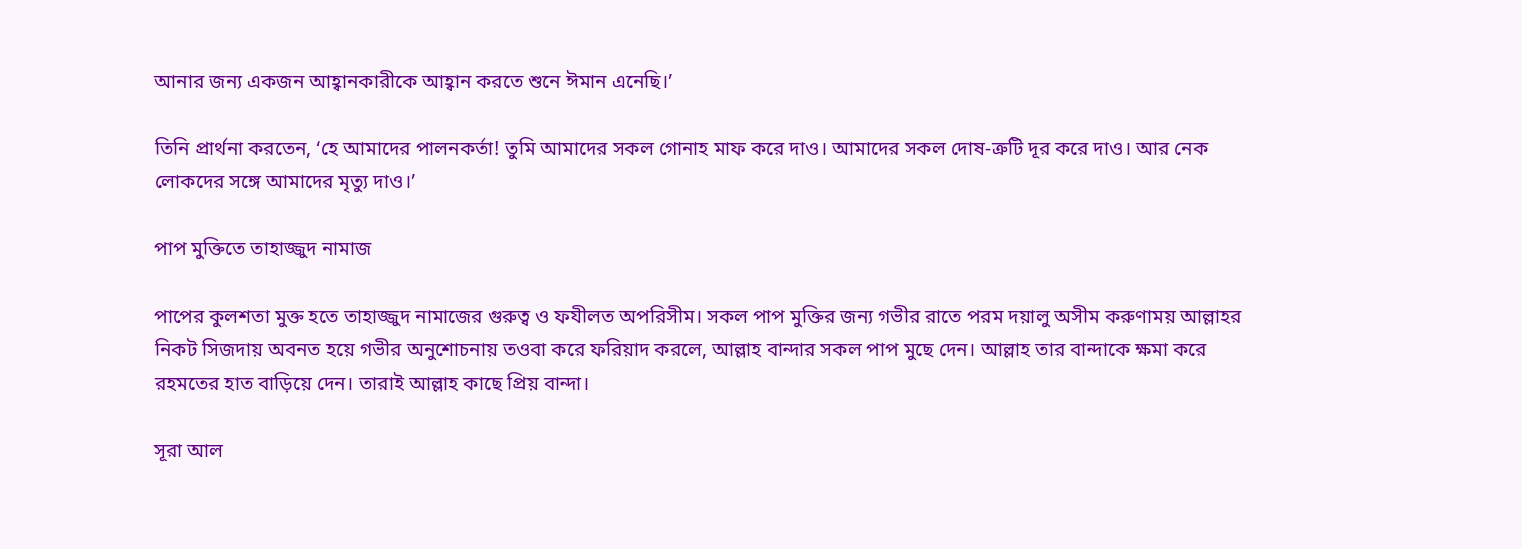আনার জন্য একজন আহ্বানকারীকে আহ্বান করতে শুনে ঈমান এনেছি।’

তিনি প্রার্থনা করতেন, ‘হে আমাদের পালনকর্তা! তুমি আমাদের সকল গোনাহ মাফ করে দাও। আমাদের সকল দোষ-ত্রুটি দূর করে দাও। আর নেক লোকদের সঙ্গে আমাদের মৃত্যু দাও।’

পাপ মুক্তিতে তাহাজ্জুদ নামাজ

পাপের কুলশতা মুক্ত হতে তাহাজ্জুদ নামাজের গুরুত্ব ও ফযীলত অপরিসীম। সকল পাপ মুক্তির জন্য গভীর রাতে পরম দয়ালু অসীম করুণাময় আল্লাহর নিকট সিজদায় অবনত হয়ে গভীর অনুশোচনায় তওবা করে ফরিয়াদ করলে, আল্লাহ বান্দার সকল পাপ মুছে দেন। আল্লাহ তার বান্দাকে ক্ষমা করে রহমতের হাত বাড়িয়ে দেন। তারাই আল্লাহ কাছে প্রিয় বান্দা।

সূরা আল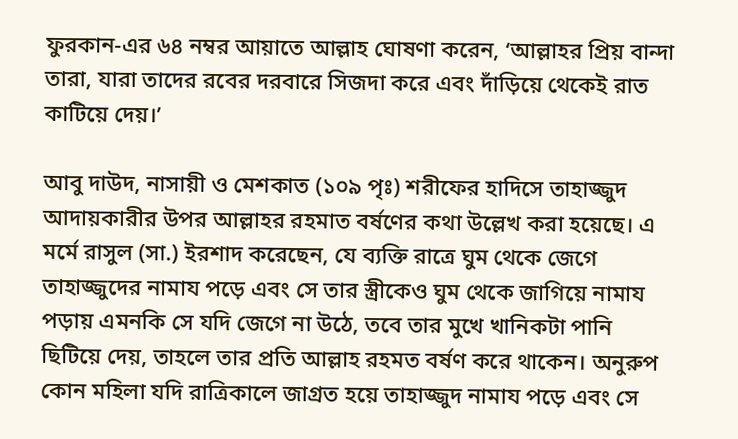ফুরকান-এর ৬৪ নম্বর আয়াতে আল্লাহ ঘোষণা করেন, ‘আল্লাহর প্রিয় বান্দা তারা, যারা তাদের রবের দরবারে সিজদা করে এবং দাঁড়িয়ে থেকেই রাত কাটিয়ে দেয়।’

আবু দাউদ, নাসায়ী ও মেশকাত (১০৯ পৃঃ) শরীফের হাদিসে তাহাজ্জুদ আদায়কারীর উপর আল্লাহর রহমাত বর্ষণের কথা উল্লেখ করা হয়েছে। এ মর্মে রাসুল (সা.) ইরশাদ করেছেন, যে ব্যক্তি রাত্রে ঘুম থেকে জেগে তাহাজ্জুদের নামায পড়ে এবং সে তার স্ত্রীকেও ঘুম থেকে জাগিয়ে নামায পড়ায় এমনকি সে যদি জেগে না উঠে, তবে তার মুখে খানিকটা পানি ছিটিয়ে দেয়, তাহলে তার প্রতি আল্লাহ রহমত বর্ষণ করে থাকেন। অনুরুপ কোন মহিলা যদি রাত্রিকালে জাগ্রত হয়ে তাহাজ্জুদ নামায পড়ে এবং সে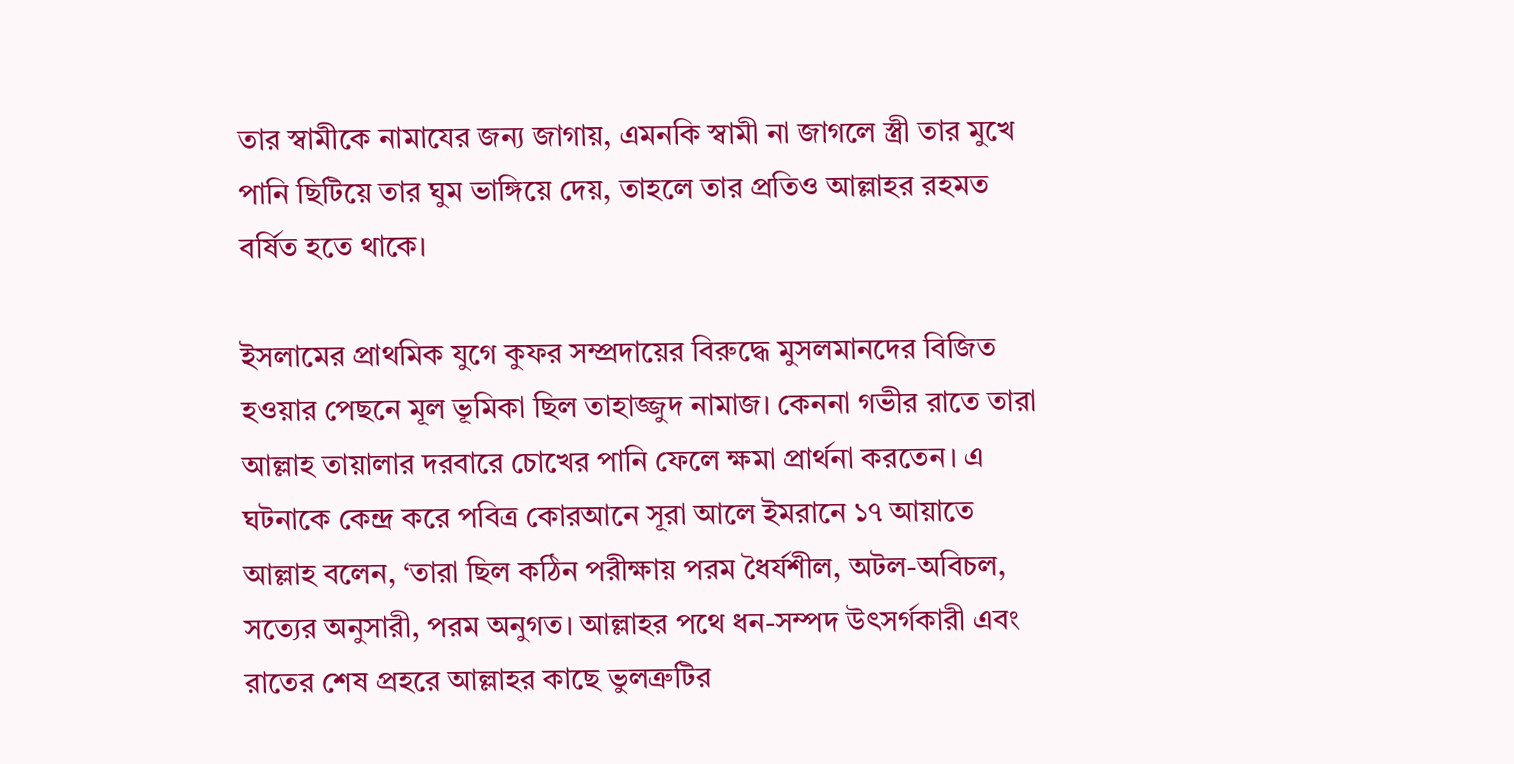তার স্বামীকে নামাযের জন্য জাগায়, এমনকি স্বামী না জাগলে স্ত্রী তার মুখে পানি ছিটিয়ে তার ঘুম ভাঙ্গিয়ে দেয়, তাহলে তার প্রতিও আল্লাহর রহমত বর্ষিত হতে থাকে।

ইসলামের প্রাথমিক যুগে কুফর সম্প্রদায়ের বিরুদ্ধে মুসলমানদের বিজিত হওয়ার পেছনে মূল ভূমিকা ছিল তাহাজ্জুদ নামাজ। কেননা গভীর রাতে তারা আল্লাহ তায়ালার দরবারে চোখের পানি ফেলে ক্ষমা প্রার্থনা করতেন। এ ঘটনাকে কেন্দ্র করে পবিত্র কোরআনে সূরা আলে ইমরানে ১৭ আয়াতে আল্লাহ বলেন, ‘তারা ছিল কঠিন পরীক্ষায় পরম ধৈর্যশীল, অটল-অবিচল, সত্যের অনুসারী, পরম অনুগত। আল্লাহর পথে ধন-সম্পদ উৎসর্গকারী এবং রাতের শেষ প্রহরে আল্লাহর কাছে ভুলত্রুটির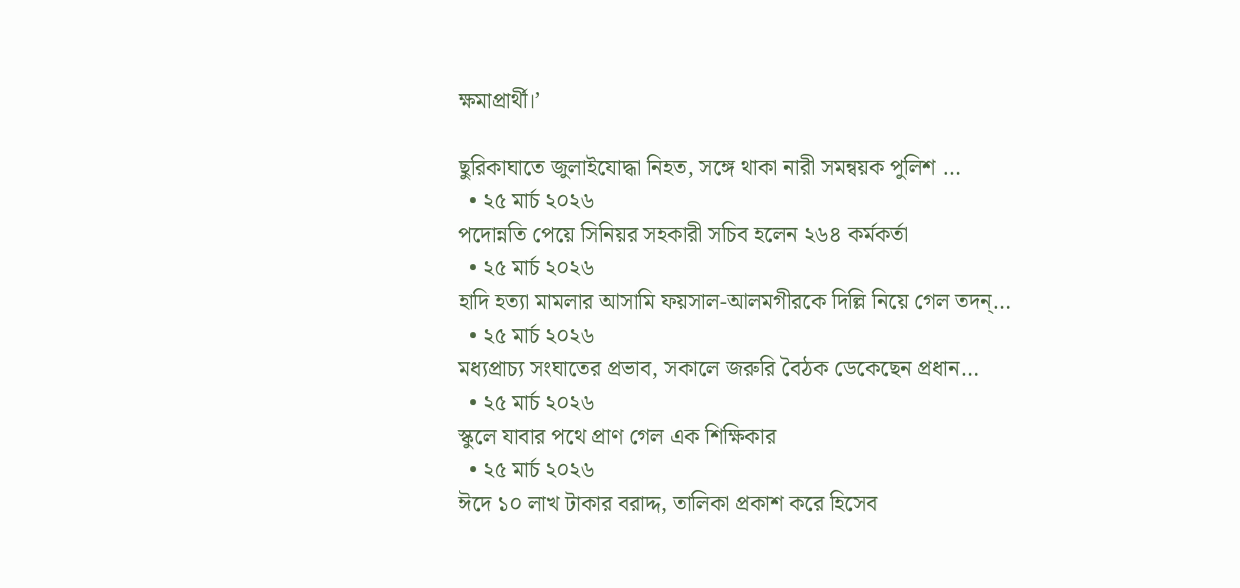ক্ষমাপ্রার্থী।’

ছুরিকাঘাতে জুলাইযোদ্ধা নিহত, সঙ্গে থাকা নারী সমন্বয়ক পুলিশ …
  • ২৫ মার্চ ২০২৬
পদোন্নতি পেয়ে সিনিয়র সহকারী সচিব হলেন ২৬৪ কর্মকর্তা
  • ২৫ মার্চ ২০২৬
হাদি হত্যা মামলার আসামি ফয়সাল-আলমগীরকে দিল্লি নিয়ে গেল তদন্…
  • ২৫ মার্চ ২০২৬
মধ্যপ্রাচ্য সংঘাতের প্রভাব, সকালে জরুরি বৈঠক ডেকেছেন প্রধান…
  • ২৫ মার্চ ২০২৬
স্কুলে যাবার পথে প্রাণ গেল এক শিক্ষিকার
  • ২৫ মার্চ ২০২৬
ঈদে ১০ লাখ টাকার বরাদ্দ, তালিকা প্রকাশ করে হিসেব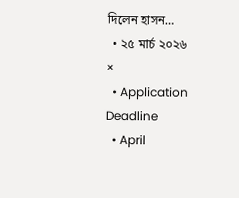দিলেন হাসন…
  • ২৫ মার্চ ২০২৬
×
  • Application Deadline
  • April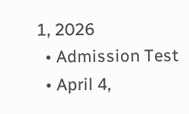1, 2026
  • Admission Test
  • April 4,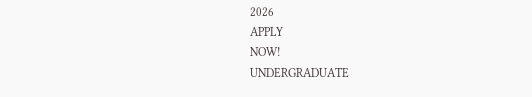2026
APPLY
NOW!
UNDERGRADUATE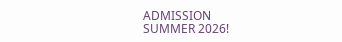ADMISSION
SUMMER 2026!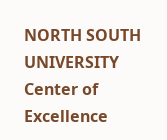NORTH SOUTH UNIVERSITY
Center of Excellence